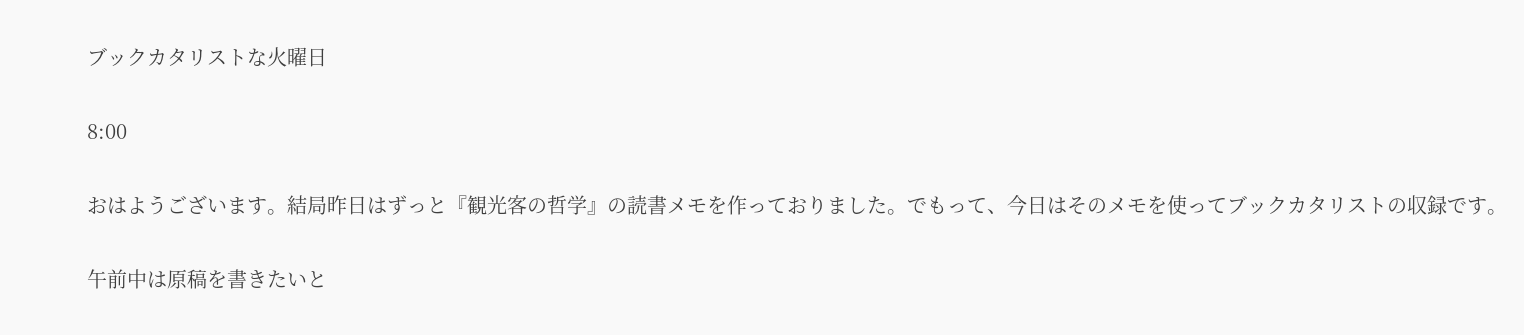ブックカタリストな火曜日

8:00

おはようございます。結局昨日はずっと『観光客の哲学』の読書メモを作っておりました。でもって、今日はそのメモを使ってブックカタリストの収録です。

午前中は原稿を書きたいと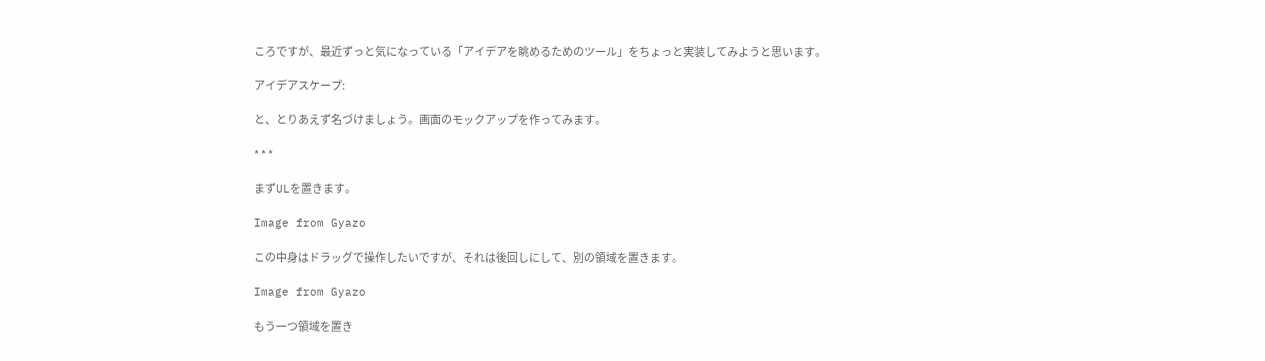ころですが、最近ずっと気になっている「アイデアを眺めるためのツール」をちょっと実装してみようと思います。

アイデアスケープ:

と、とりあえず名づけましょう。画面のモックアップを作ってみます。

* * *

まずULを置きます。

Image from Gyazo

この中身はドラッグで操作したいですが、それは後回しにして、別の領域を置きます。

Image from Gyazo

もう一つ領域を置き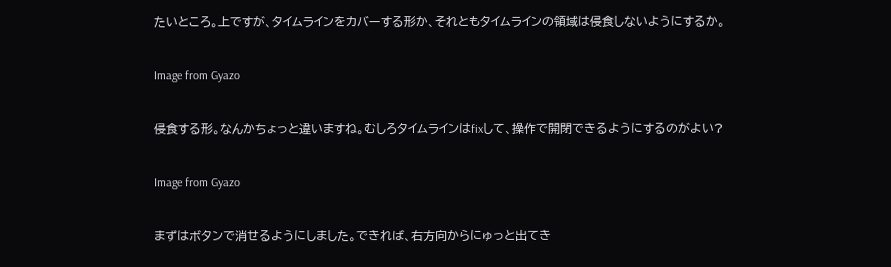たいところ。上ですが、タイムラインをカバーする形か、それともタイムラインの領域は侵食しないようにするか。

Image from Gyazo

侵食する形。なんかちょっと違いますね。むしろタイムラインはfixして、操作で開閉できるようにするのがよい?

Image from Gyazo

まずはボタンで消せるようにしました。できれば、右方向からにゅっと出てき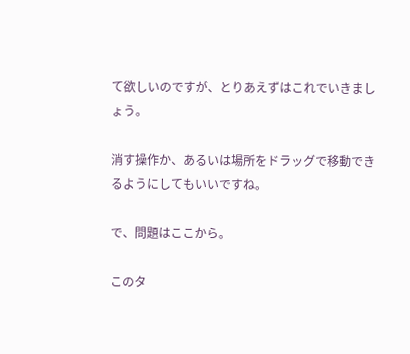て欲しいのですが、とりあえずはこれでいきましょう。

消す操作か、あるいは場所をドラッグで移動できるようにしてもいいですね。

で、問題はここから。

このタ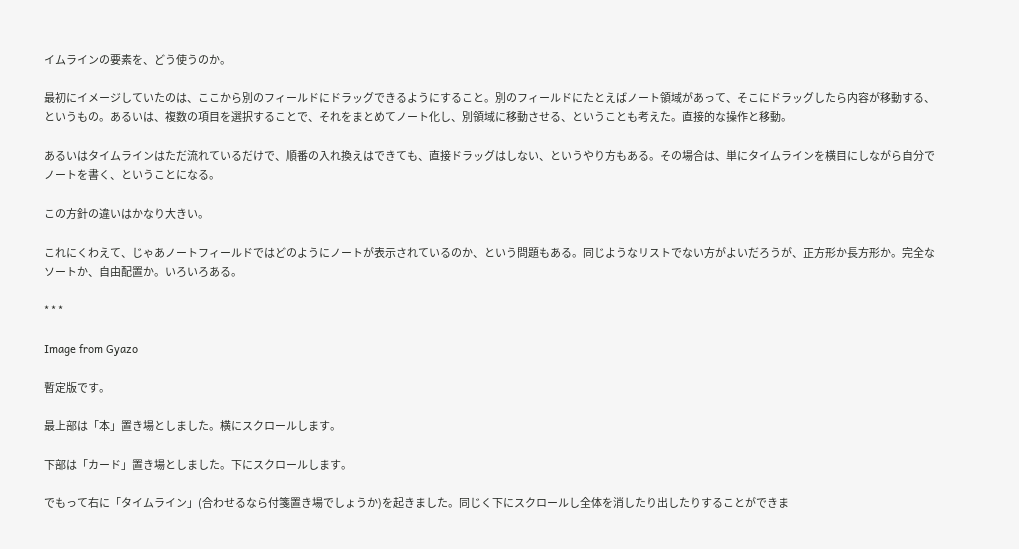イムラインの要素を、どう使うのか。

最初にイメージしていたのは、ここから別のフィールドにドラッグできるようにすること。別のフィールドにたとえばノート領域があって、そこにドラッグしたら内容が移動する、というもの。あるいは、複数の項目を選択することで、それをまとめてノート化し、別領域に移動させる、ということも考えた。直接的な操作と移動。

あるいはタイムラインはただ流れているだけで、順番の入れ換えはできても、直接ドラッグはしない、というやり方もある。その場合は、単にタイムラインを横目にしながら自分でノートを書く、ということになる。

この方針の違いはかなり大きい。

これにくわえて、じゃあノートフィールドではどのようにノートが表示されているのか、という問題もある。同じようなリストでない方がよいだろうが、正方形か長方形か。完全なソートか、自由配置か。いろいろある。

* * *

Image from Gyazo

暫定版です。

最上部は「本」置き場としました。横にスクロールします。

下部は「カード」置き場としました。下にスクロールします。

でもって右に「タイムライン」(合わせるなら付箋置き場でしょうか)を起きました。同じく下にスクロールし全体を消したり出したりすることができま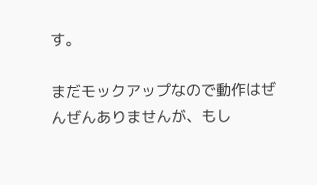す。

まだモックアップなので動作はぜんぜんありませんが、もし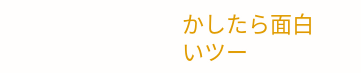かしたら面白いツー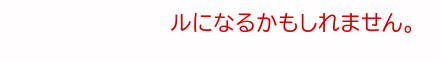ルになるかもしれません。